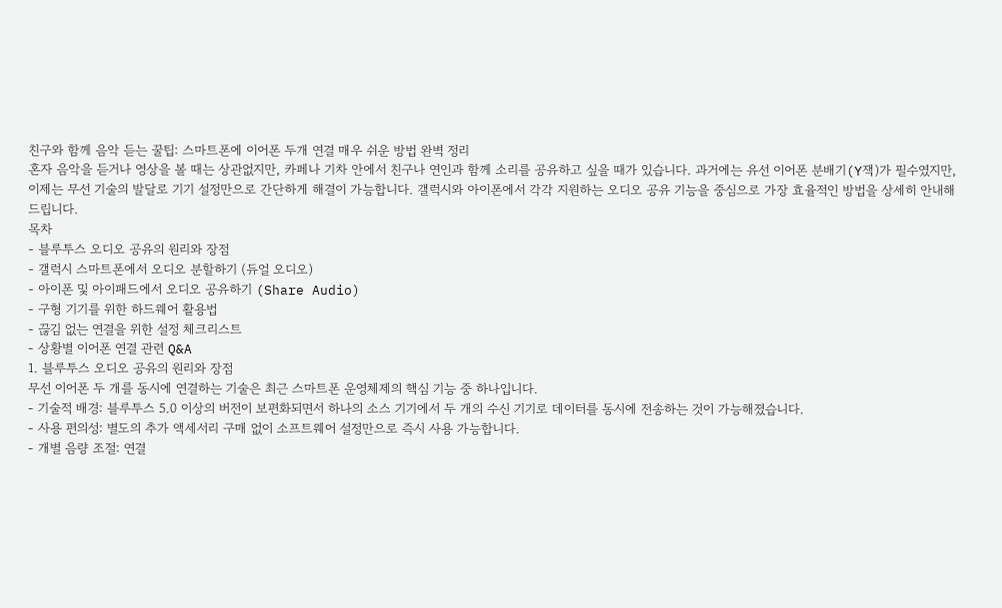친구와 함께 음악 듣는 꿀팁: 스마트폰에 이어폰 두개 연결 매우 쉬운 방법 완벽 정리
혼자 음악을 듣거나 영상을 볼 때는 상관없지만, 카페나 기차 안에서 친구나 연인과 함께 소리를 공유하고 싶을 때가 있습니다. 과거에는 유선 이어폰 분배기(Y잭)가 필수였지만, 이제는 무선 기술의 발달로 기기 설정만으로 간단하게 해결이 가능합니다. 갤럭시와 아이폰에서 각각 지원하는 오디오 공유 기능을 중심으로 가장 효율적인 방법을 상세히 안내해 드립니다.
목차
- 블루투스 오디오 공유의 원리와 장점
- 갤럭시 스마트폰에서 오디오 분할하기 (듀얼 오디오)
- 아이폰 및 아이패드에서 오디오 공유하기 (Share Audio)
- 구형 기기를 위한 하드웨어 활용법
- 끊김 없는 연결을 위한 설정 체크리스트
- 상황별 이어폰 연결 관련 Q&A
1. 블루투스 오디오 공유의 원리와 장점
무선 이어폰 두 개를 동시에 연결하는 기술은 최근 스마트폰 운영체제의 핵심 기능 중 하나입니다.
- 기술적 배경: 블루투스 5.0 이상의 버전이 보편화되면서 하나의 소스 기기에서 두 개의 수신 기기로 데이터를 동시에 전송하는 것이 가능해졌습니다.
- 사용 편의성: 별도의 추가 액세서리 구매 없이 소프트웨어 설정만으로 즉시 사용 가능합니다.
- 개별 음량 조절: 연결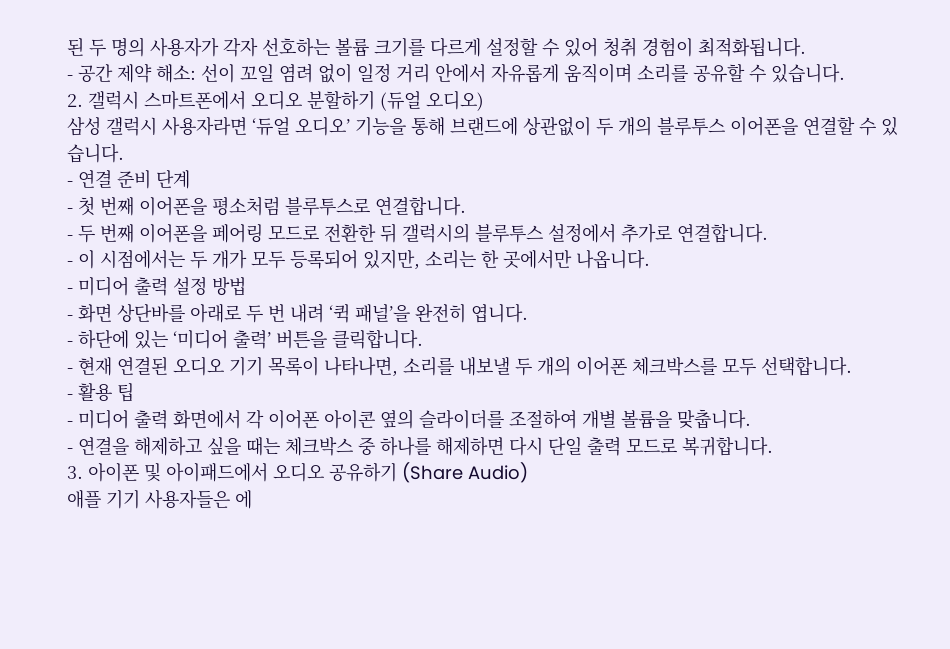된 두 명의 사용자가 각자 선호하는 볼륨 크기를 다르게 설정할 수 있어 청취 경험이 최적화됩니다.
- 공간 제약 해소: 선이 꼬일 염려 없이 일정 거리 안에서 자유롭게 움직이며 소리를 공유할 수 있습니다.
2. 갤럭시 스마트폰에서 오디오 분할하기 (듀얼 오디오)
삼성 갤럭시 사용자라면 ‘듀얼 오디오’ 기능을 통해 브랜드에 상관없이 두 개의 블루투스 이어폰을 연결할 수 있습니다.
- 연결 준비 단계
- 첫 번째 이어폰을 평소처럼 블루투스로 연결합니다.
- 두 번째 이어폰을 페어링 모드로 전환한 뒤 갤럭시의 블루투스 설정에서 추가로 연결합니다.
- 이 시점에서는 두 개가 모두 등록되어 있지만, 소리는 한 곳에서만 나옵니다.
- 미디어 출력 설정 방법
- 화면 상단바를 아래로 두 번 내려 ‘퀵 패널’을 완전히 엽니다.
- 하단에 있는 ‘미디어 출력’ 버튼을 클릭합니다.
- 현재 연결된 오디오 기기 목록이 나타나면, 소리를 내보낼 두 개의 이어폰 체크박스를 모두 선택합니다.
- 활용 팁
- 미디어 출력 화면에서 각 이어폰 아이콘 옆의 슬라이더를 조절하여 개별 볼륨을 맞춥니다.
- 연결을 해제하고 싶을 때는 체크박스 중 하나를 해제하면 다시 단일 출력 모드로 복귀합니다.
3. 아이폰 및 아이패드에서 오디오 공유하기 (Share Audio)
애플 기기 사용자들은 에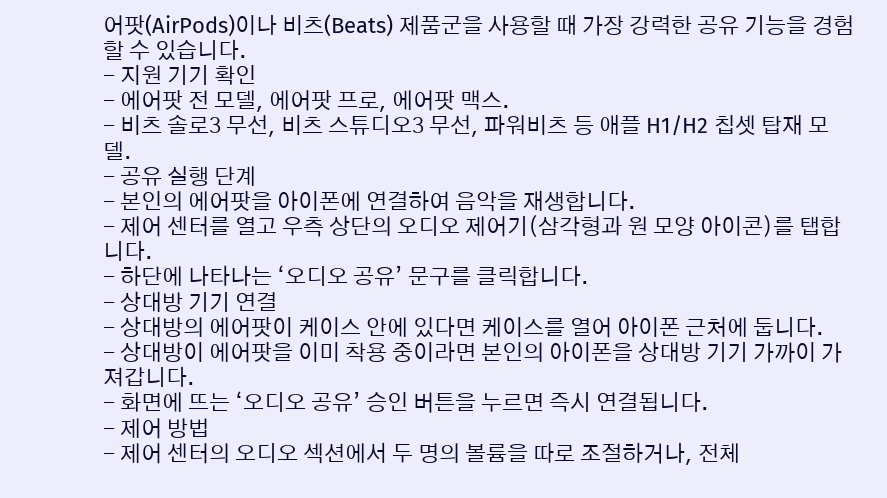어팟(AirPods)이나 비츠(Beats) 제품군을 사용할 때 가장 강력한 공유 기능을 경험할 수 있습니다.
- 지원 기기 확인
- 에어팟 전 모델, 에어팟 프로, 에어팟 맥스.
- 비츠 솔로3 무선, 비츠 스튜디오3 무선, 파워비츠 등 애플 H1/H2 칩셋 탑재 모델.
- 공유 실행 단계
- 본인의 에어팟을 아이폰에 연결하여 음악을 재생합니다.
- 제어 센터를 열고 우측 상단의 오디오 제어기(삼각형과 원 모양 아이콘)를 탭합니다.
- 하단에 나타나는 ‘오디오 공유’ 문구를 클릭합니다.
- 상대방 기기 연결
- 상대방의 에어팟이 케이스 안에 있다면 케이스를 열어 아이폰 근처에 둡니다.
- 상대방이 에어팟을 이미 착용 중이라면 본인의 아이폰을 상대방 기기 가까이 가져갑니다.
- 화면에 뜨는 ‘오디오 공유’ 승인 버튼을 누르면 즉시 연결됩니다.
- 제어 방법
- 제어 센터의 오디오 섹션에서 두 명의 볼륨을 따로 조절하거나, 전체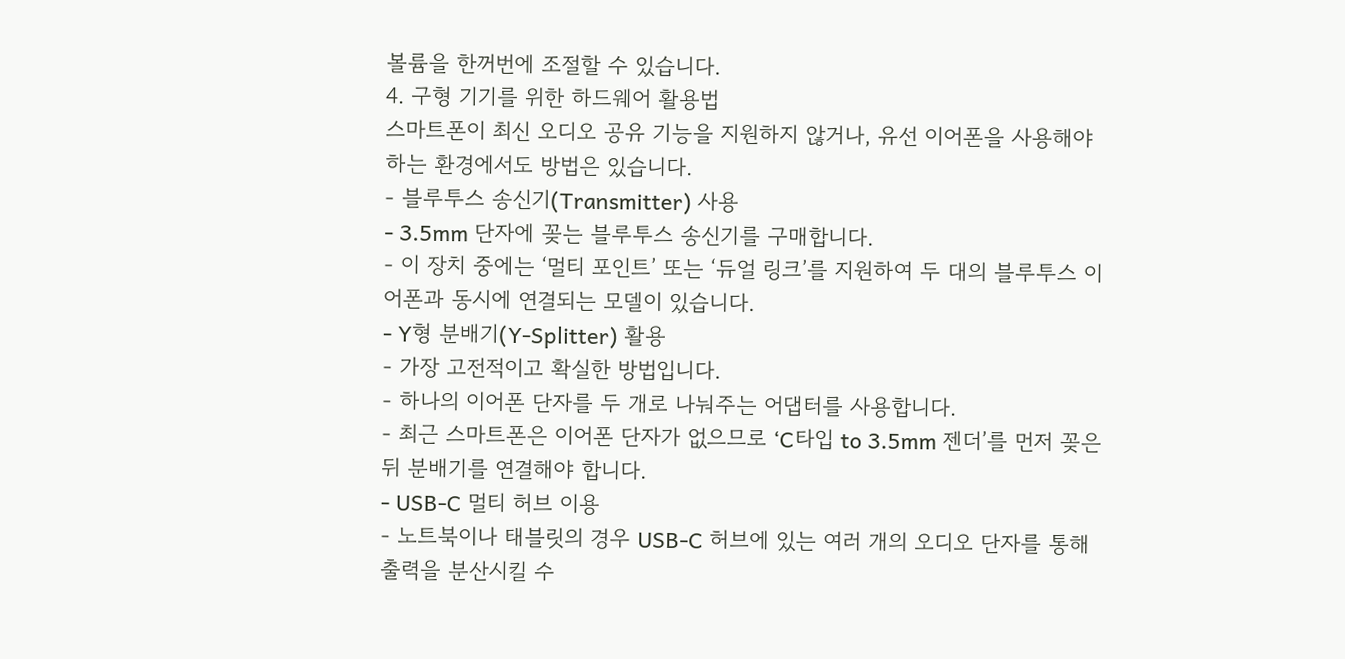볼륨을 한꺼번에 조절할 수 있습니다.
4. 구형 기기를 위한 하드웨어 활용법
스마트폰이 최신 오디오 공유 기능을 지원하지 않거나, 유선 이어폰을 사용해야 하는 환경에서도 방법은 있습니다.
- 블루투스 송신기(Transmitter) 사용
- 3.5mm 단자에 꽂는 블루투스 송신기를 구매합니다.
- 이 장치 중에는 ‘멀티 포인트’ 또는 ‘듀얼 링크’를 지원하여 두 대의 블루투스 이어폰과 동시에 연결되는 모델이 있습니다.
- Y형 분배기(Y-Splitter) 활용
- 가장 고전적이고 확실한 방법입니다.
- 하나의 이어폰 단자를 두 개로 나눠주는 어댑터를 사용합니다.
- 최근 스마트폰은 이어폰 단자가 없으므로 ‘C타입 to 3.5mm 젠더’를 먼저 꽂은 뒤 분배기를 연결해야 합니다.
- USB-C 멀티 허브 이용
- 노트북이나 태블릿의 경우 USB-C 허브에 있는 여러 개의 오디오 단자를 통해 출력을 분산시킬 수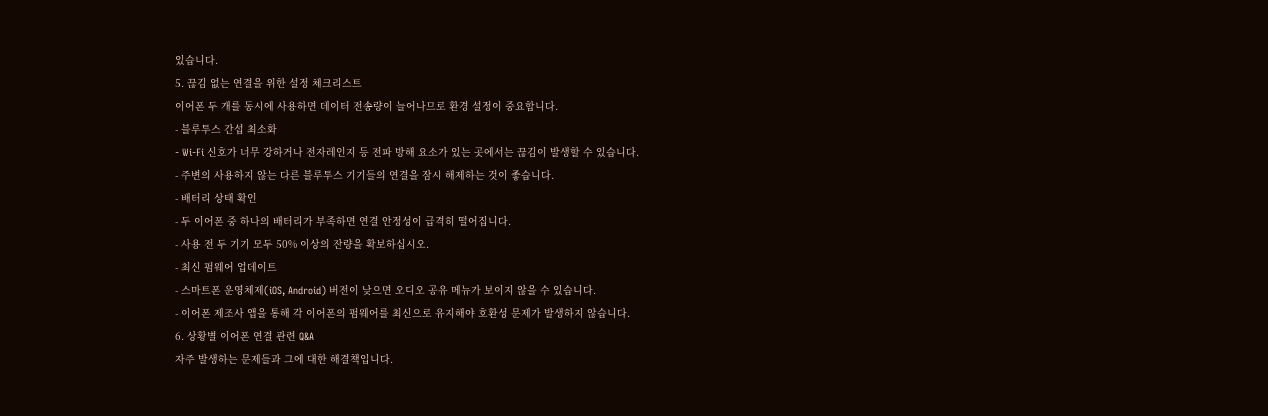있습니다.
5. 끊김 없는 연결을 위한 설정 체크리스트
이어폰 두 개를 동시에 사용하면 데이터 전송량이 늘어나므로 환경 설정이 중요합니다.
- 블루투스 간섭 최소화
- Wi-Fi 신호가 너무 강하거나 전자레인지 등 전파 방해 요소가 있는 곳에서는 끊김이 발생할 수 있습니다.
- 주변의 사용하지 않는 다른 블루투스 기기들의 연결을 잠시 해제하는 것이 좋습니다.
- 배터리 상태 확인
- 두 이어폰 중 하나의 배터리가 부족하면 연결 안정성이 급격히 떨어집니다.
- 사용 전 두 기기 모두 50% 이상의 잔량을 확보하십시오.
- 최신 펌웨어 업데이트
- 스마트폰 운영체제(iOS, Android) 버전이 낮으면 오디오 공유 메뉴가 보이지 않을 수 있습니다.
- 이어폰 제조사 앱을 통해 각 이어폰의 펌웨어를 최신으로 유지해야 호환성 문제가 발생하지 않습니다.
6. 상황별 이어폰 연결 관련 Q&A
자주 발생하는 문제들과 그에 대한 해결책입니다.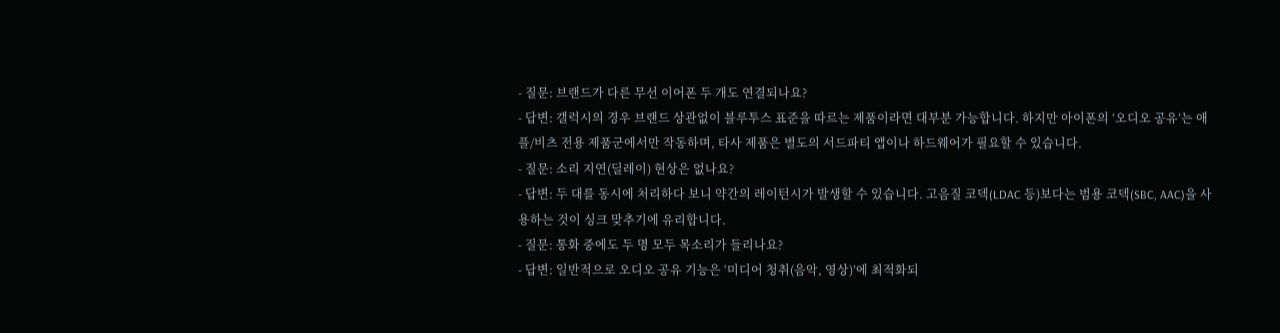- 질문: 브랜드가 다른 무선 이어폰 두 개도 연결되나요?
- 답변: 갤럭시의 경우 브랜드 상관없이 블루투스 표준을 따르는 제품이라면 대부분 가능합니다. 하지만 아이폰의 ‘오디오 공유’는 애플/비츠 전용 제품군에서만 작동하며, 타사 제품은 별도의 서드파티 앱이나 하드웨어가 필요할 수 있습니다.
- 질문: 소리 지연(딜레이) 현상은 없나요?
- 답변: 두 대를 동시에 처리하다 보니 약간의 레이턴시가 발생할 수 있습니다. 고음질 코덱(LDAC 등)보다는 범용 코덱(SBC, AAC)을 사용하는 것이 싱크 맞추기에 유리합니다.
- 질문: 통화 중에도 두 명 모두 목소리가 들리나요?
- 답변: 일반적으로 오디오 공유 기능은 ‘미디어 청취(음악, 영상)’에 최적화되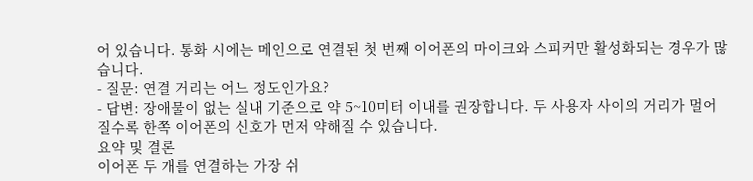어 있습니다. 통화 시에는 메인으로 연결된 첫 번째 이어폰의 마이크와 스피커만 활성화되는 경우가 많습니다.
- 질문: 연결 거리는 어느 정도인가요?
- 답변: 장애물이 없는 실내 기준으로 약 5~10미터 이내를 권장합니다. 두 사용자 사이의 거리가 멀어질수록 한쪽 이어폰의 신호가 먼저 약해질 수 있습니다.
요약 및 결론
이어폰 두 개를 연결하는 가장 쉬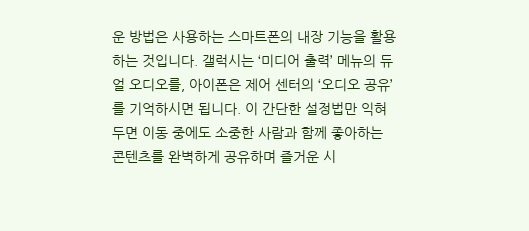운 방법은 사용하는 스마트폰의 내장 기능을 활용하는 것입니다. 갤럭시는 ‘미디어 출력’ 메뉴의 듀얼 오디오를, 아이폰은 제어 센터의 ‘오디오 공유’를 기억하시면 됩니다. 이 간단한 설정법만 익혀두면 이동 중에도 소중한 사람과 함께 좋아하는 콘텐츠를 완벽하게 공유하며 즐거운 시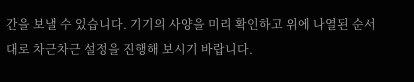간을 보낼 수 있습니다. 기기의 사양을 미리 확인하고 위에 나열된 순서대로 차근차근 설정을 진행해 보시기 바랍니다.